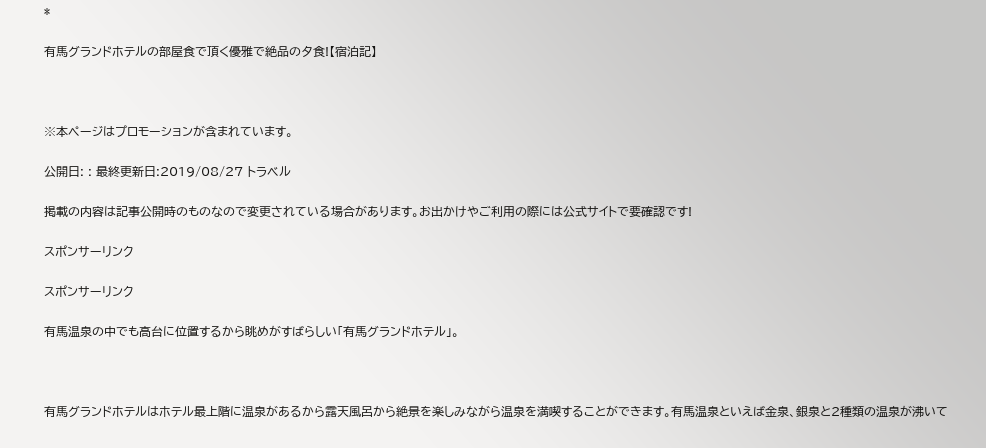*

有馬グランドホテルの部屋食で頂く優雅で絶品の夕食!【宿泊記】



※本ページはプロモーションが含まれています。

公開日: : 最終更新日:2019/08/27 トラベル

掲載の内容は記事公開時のものなので変更されている場合があります。お出かけやご利用の際には公式サイトで要確認です!

スポンサーリンク

スポンサーリンク

有馬温泉の中でも高台に位置するから眺めがすばらしい「有馬グランドホテル」。



有馬グランドホテルはホテル最上階に温泉があるから露天風呂から絶景を楽しみながら温泉を満喫することができます。有馬温泉といえば金泉、銀泉と2種類の温泉が沸いて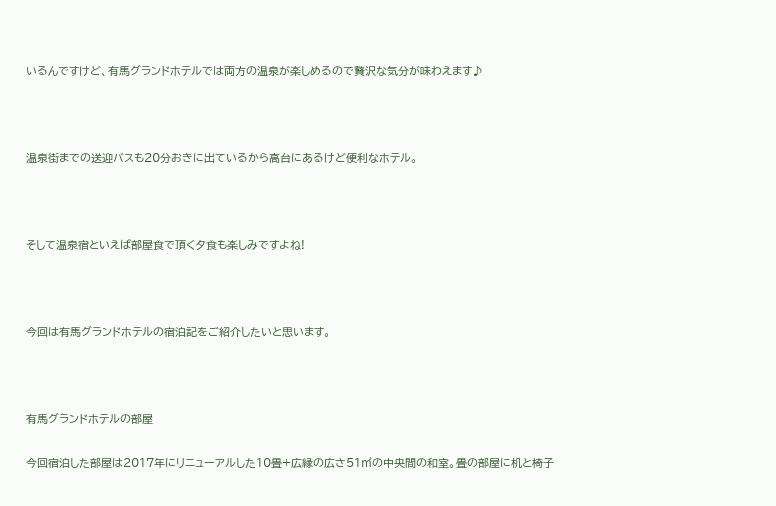いるんですけど、有馬グランドホテルでは両方の温泉が楽しめるので贅沢な気分が味わえます♪



温泉街までの送迎バスも20分おきに出ているから高台にあるけど便利なホテル。



そして温泉宿といえば部屋食で頂く夕食も楽しみですよね!



今回は有馬グランドホテルの宿泊記をご紹介したいと思います。



有馬グランドホテルの部屋

今回宿泊した部屋は2017年にリニューアルした10畳+広縁の広さ51㎡の中央間の和室。畳の部屋に机と椅子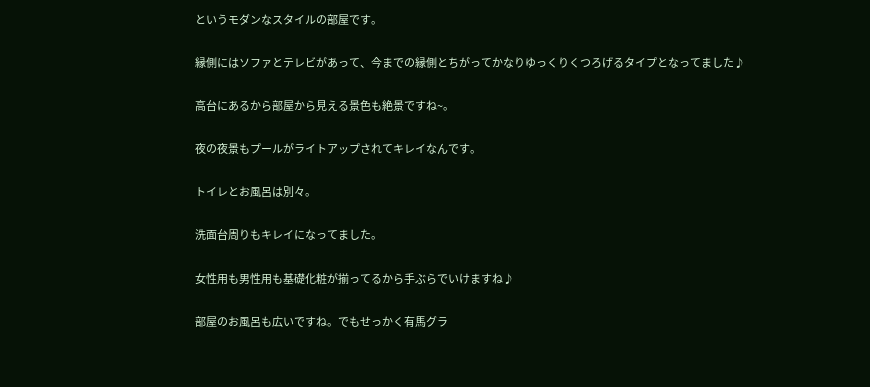というモダンなスタイルの部屋です。

縁側にはソファとテレビがあって、今までの縁側とちがってかなりゆっくりくつろげるタイプとなってました♪

高台にあるから部屋から見える景色も絶景ですね~。

夜の夜景もプールがライトアップされてキレイなんです。

トイレとお風呂は別々。

洗面台周りもキレイになってました。

女性用も男性用も基礎化粧が揃ってるから手ぶらでいけますね♪

部屋のお風呂も広いですね。でもせっかく有馬グラ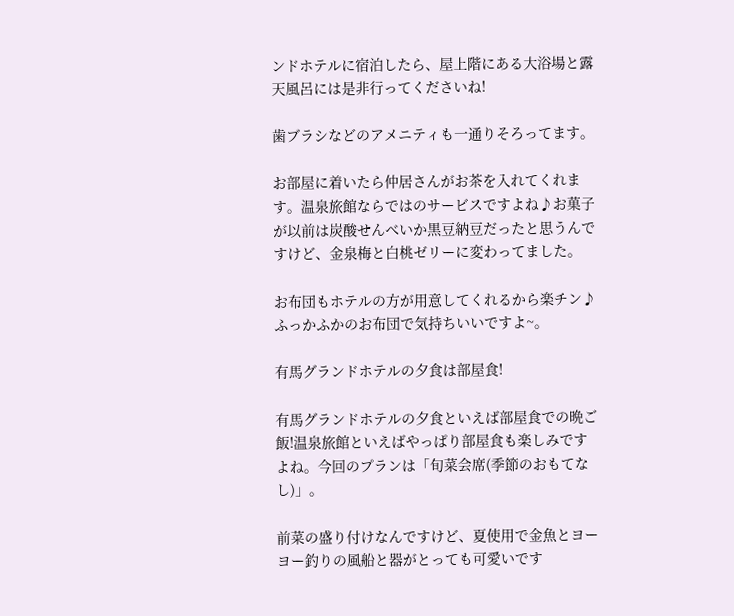ンドホテルに宿泊したら、屋上階にある大浴場と露天風呂には是非行ってくださいね!

歯ブラシなどのアメニティも一通りそろってます。

お部屋に着いたら仲居さんがお茶を入れてくれます。温泉旅館ならではのサービスですよね♪お菓子が以前は炭酸せんべいか黒豆納豆だったと思うんですけど、金泉梅と白桃ゼリーに変わってました。

お布団もホテルの方が用意してくれるから楽チン♪ふっかふかのお布団で気持ちいいですよ~。

有馬グランドホテルの夕食は部屋食!

有馬グランドホテルの夕食といえば部屋食での晩ご飯!温泉旅館といえばやっぱり部屋食も楽しみですよね。今回のプランは「旬菜会席(季節のおもてなし)」。

前菜の盛り付けなんですけど、夏使用で金魚とヨーヨー釣りの風船と器がとっても可愛いです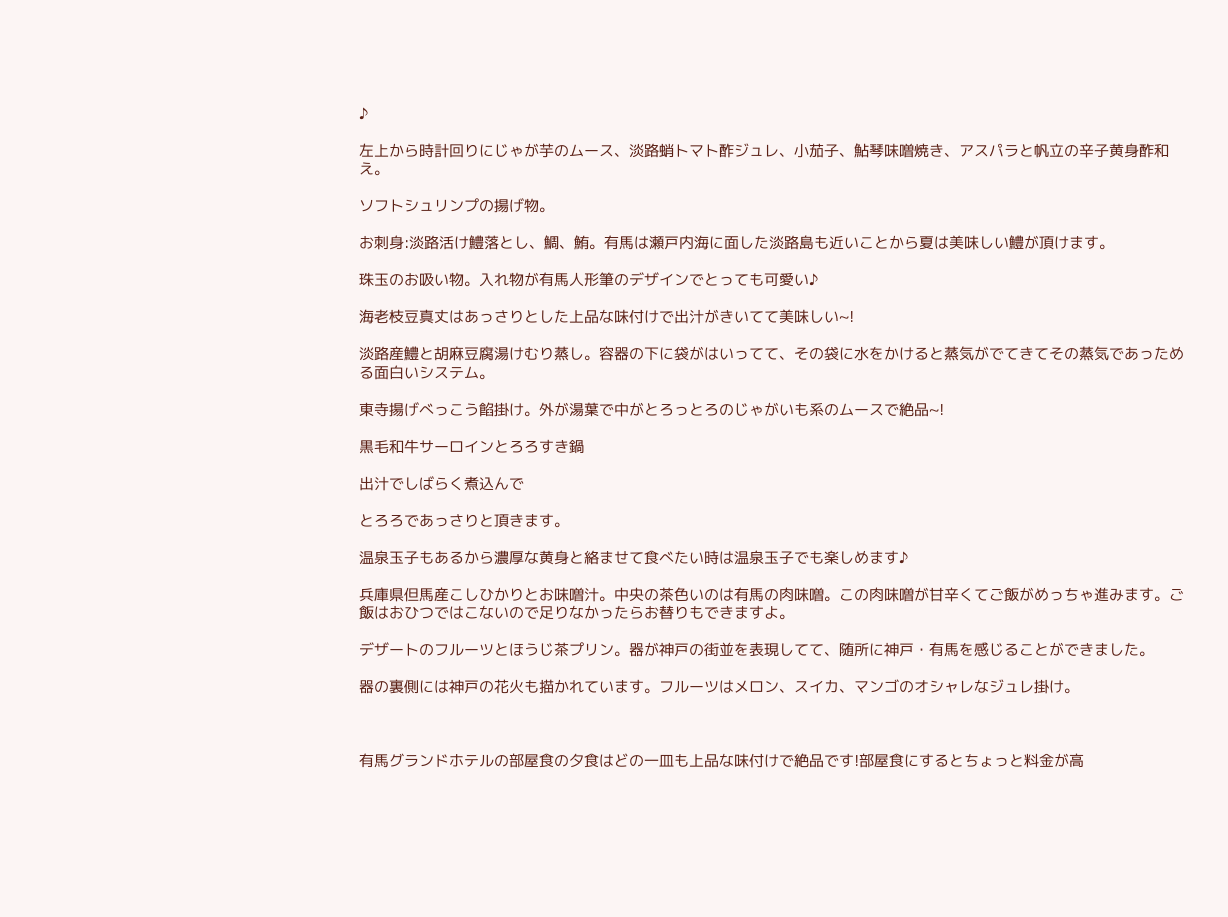♪

左上から時計回りにじゃが芋のムース、淡路蛸トマト酢ジュレ、小茄子、鮎琴味噌焼き、アスパラと帆立の辛子黄身酢和え。

ソフトシュリンプの揚げ物。

お刺身:淡路活け鱧落とし、鯛、鮪。有馬は瀬戸内海に面した淡路島も近いことから夏は美味しい鱧が頂けます。

珠玉のお吸い物。入れ物が有馬人形筆のデザインでとっても可愛い♪

海老枝豆真丈はあっさりとした上品な味付けで出汁がきいてて美味しい~!

淡路産鱧と胡麻豆腐湯けむり蒸し。容器の下に袋がはいってて、その袋に水をかけると蒸気がでてきてその蒸気であっためる面白いシステム。

東寺揚げべっこう餡掛け。外が湯葉で中がとろっとろのじゃがいも系のムースで絶品~!

黒毛和牛サーロインとろろすき鍋

出汁でしばらく煮込んで

とろろであっさりと頂きます。

温泉玉子もあるから濃厚な黄身と絡ませて食べたい時は温泉玉子でも楽しめます♪

兵庫県但馬産こしひかりとお味噌汁。中央の茶色いのは有馬の肉味噌。この肉味噌が甘辛くてご飯がめっちゃ進みます。ご飯はおひつではこないので足りなかったらお替りもできますよ。

デザートのフルーツとほうじ茶プリン。器が神戸の街並を表現してて、随所に神戸・有馬を感じることができました。

器の裏側には神戸の花火も描かれています。フルーツはメロン、スイカ、マンゴのオシャレなジュレ掛け。



有馬グランドホテルの部屋食の夕食はどの一皿も上品な味付けで絶品です!部屋食にするとちょっと料金が高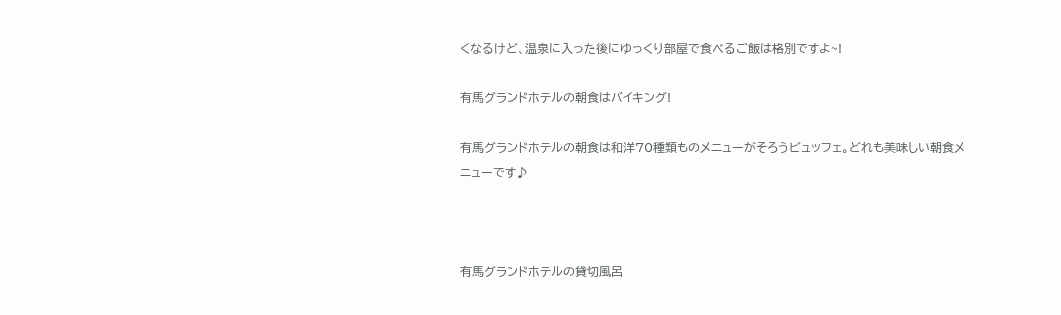くなるけど、温泉に入った後にゆっくり部屋で食べるご飯は格別ですよ~!

有馬グランドホテルの朝食はバイキング!

有馬グランドホテルの朝食は和洋70種類ものメニューがそろうビュッフェ。どれも美味しい朝食メニューです♪



有馬グランドホテルの貸切風呂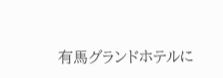有馬グランドホテルに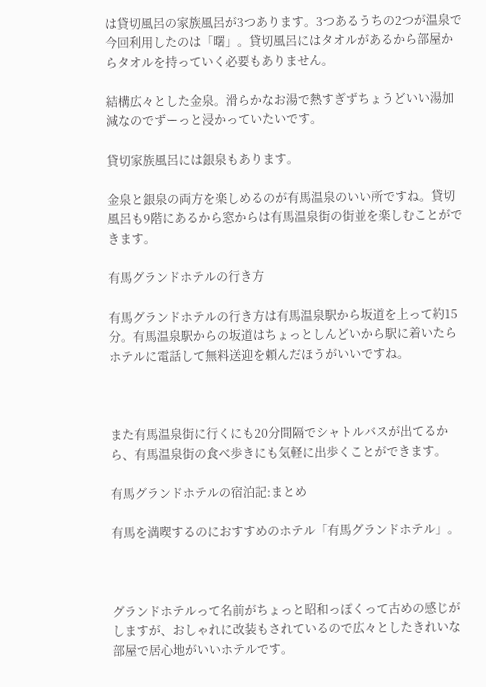は貸切風呂の家族風呂が3つあります。3つあるうちの2つが温泉で今回利用したのは「曙」。貸切風呂にはタオルがあるから部屋からタオルを持っていく必要もありません。

結構広々とした金泉。滑らかなお湯で熱すぎずちょうどいい湯加減なのでずーっと浸かっていたいです。

貸切家族風呂には銀泉もあります。

金泉と銀泉の両方を楽しめるのが有馬温泉のいい所ですね。貸切風呂も9階にあるから窓からは有馬温泉街の街並を楽しむことができます。

有馬グランドホテルの行き方

有馬グランドホテルの行き方は有馬温泉駅から坂道を上って約15分。有馬温泉駅からの坂道はちょっとしんどいから駅に着いたらホテルに電話して無料送迎を頼んだほうがいいですね。



また有馬温泉街に行くにも20分間隔でシャトルバスが出てるから、有馬温泉街の食べ歩きにも気軽に出歩くことができます。

有馬グランドホテルの宿泊記:まとめ

有馬を満喫するのにおすすめのホテル「有馬グランドホテル」。



グランドホテルって名前がちょっと昭和っぽくって古めの感じがしますが、おしゃれに改装もされているので広々としたきれいな部屋で居心地がいいホテルです。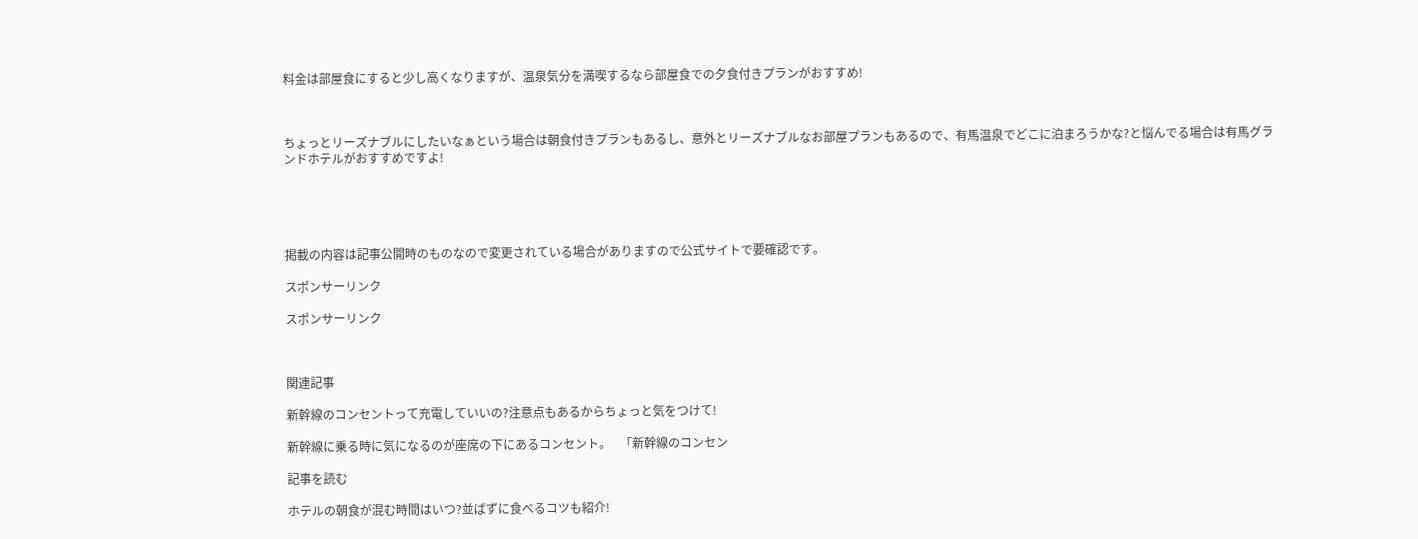料金は部屋食にすると少し高くなりますが、温泉気分を満喫するなら部屋食での夕食付きプランがおすすめ!



ちょっとリーズナブルにしたいなぁという場合は朝食付きプランもあるし、意外とリーズナブルなお部屋プランもあるので、有馬温泉でどこに泊まろうかな?と悩んでる場合は有馬グランドホテルがおすすめですよ!





掲載の内容は記事公開時のものなので変更されている場合がありますので公式サイトで要確認です。

スポンサーリンク

スポンサーリンク



関連記事

新幹線のコンセントって充電していいの?注意点もあるからちょっと気をつけて!

新幹線に乗る時に気になるのが座席の下にあるコンセント。   「新幹線のコンセン

記事を読む

ホテルの朝食が混む時間はいつ?並ばずに食べるコツも紹介!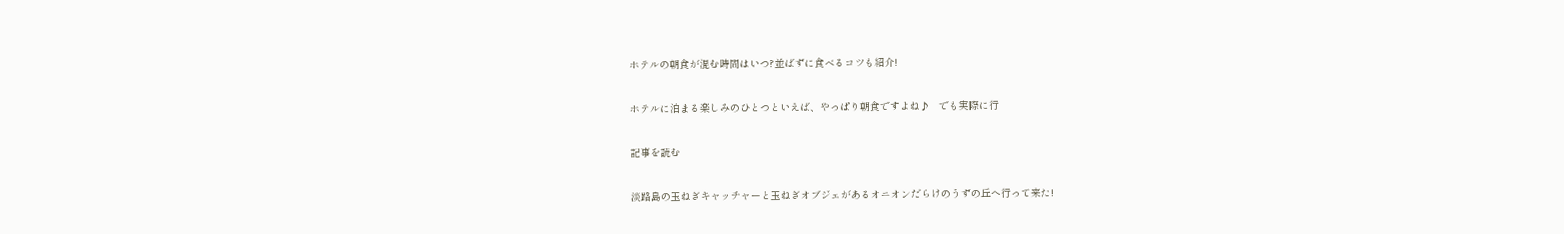ホテルの朝食が混む時間はいつ?並ばずに食べるコツも紹介!

ホテルに泊まる楽しみのひとつといえば、やっぱり朝食ですよね♪   でも実際に行

記事を読む

淡路島の玉ねぎキャッチャーと玉ねぎオブジェがあるオニオンだらけのうずの丘へ行って来た!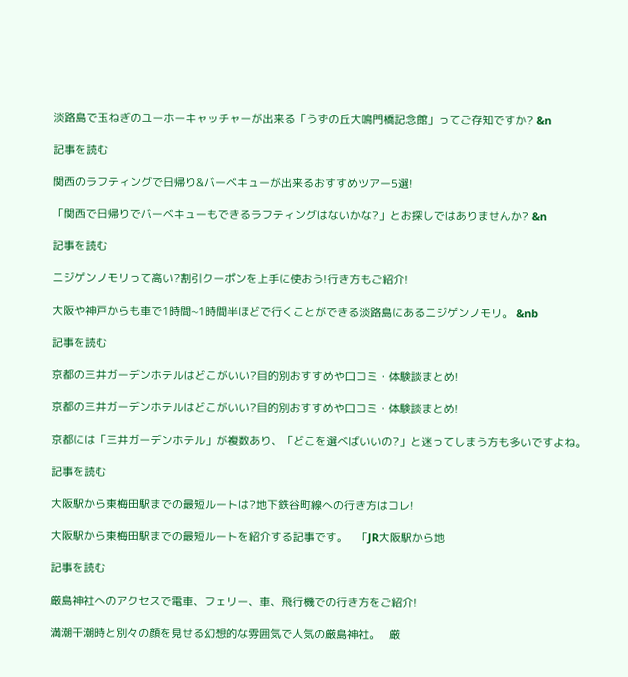淡路島で玉ねぎのユーホーキャッチャーが出来る「うずの丘大鳴門橋記念館」ってご存知ですか? &n

記事を読む

関西のラフティングで日帰り&バーベキューが出来るおすすめツアー5選!

「関西で日帰りでバーベキューもできるラフティングはないかな?」とお探しではありませんか? &n

記事を読む

ニジゲンノモリって高い?割引クーポンを上手に使おう!行き方もご紹介!

大阪や神戸からも車で1時間~1時間半ほどで行くことができる淡路島にあるニジゲンノモリ。 &nb

記事を読む

京都の三井ガーデンホテルはどこがいい?目的別おすすめや口コミ・体験談まとめ!

京都の三井ガーデンホテルはどこがいい?目的別おすすめや口コミ・体験談まとめ!

京都には「三井ガーデンホテル」が複数あり、「どこを選べばいいの?」と迷ってしまう方も多いですよね。

記事を読む

大阪駅から東梅田駅までの最短ルートは?地下鉄谷町線への行き方はコレ!

大阪駅から東梅田駅までの最短ルートを紹介する記事です。   「JR大阪駅から地

記事を読む

厳島神社へのアクセスで電車、フェリー、車、飛行機での行き方をご紹介!

満潮干潮時と別々の顔を見せる幻想的な雰囲気で人気の厳島神社。   厳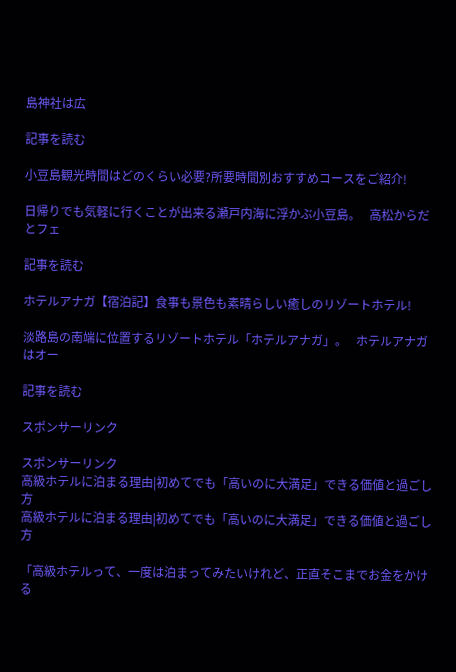島神社は広

記事を読む

小豆島観光時間はどのくらい必要?所要時間別おすすめコースをご紹介!

日帰りでも気軽に行くことが出来る瀬戸内海に浮かぶ小豆島。   高松からだとフェ

記事を読む

ホテルアナガ【宿泊記】食事も景色も素晴らしい癒しのリゾートホテル!

淡路島の南端に位置するリゾートホテル「ホテルアナガ」。   ホテルアナガはオー

記事を読む

スポンサーリンク

スポンサーリンク
高級ホテルに泊まる理由|初めてでも「高いのに大満足」できる価値と過ごし方
高級ホテルに泊まる理由|初めてでも「高いのに大満足」できる価値と過ごし方

「高級ホテルって、一度は泊まってみたいけれど、正直そこまでお金をかける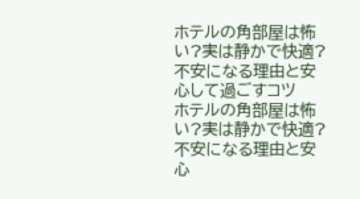ホテルの角部屋は怖い?実は静かで快適?不安になる理由と安心して過ごすコツ
ホテルの角部屋は怖い?実は静かで快適?不安になる理由と安心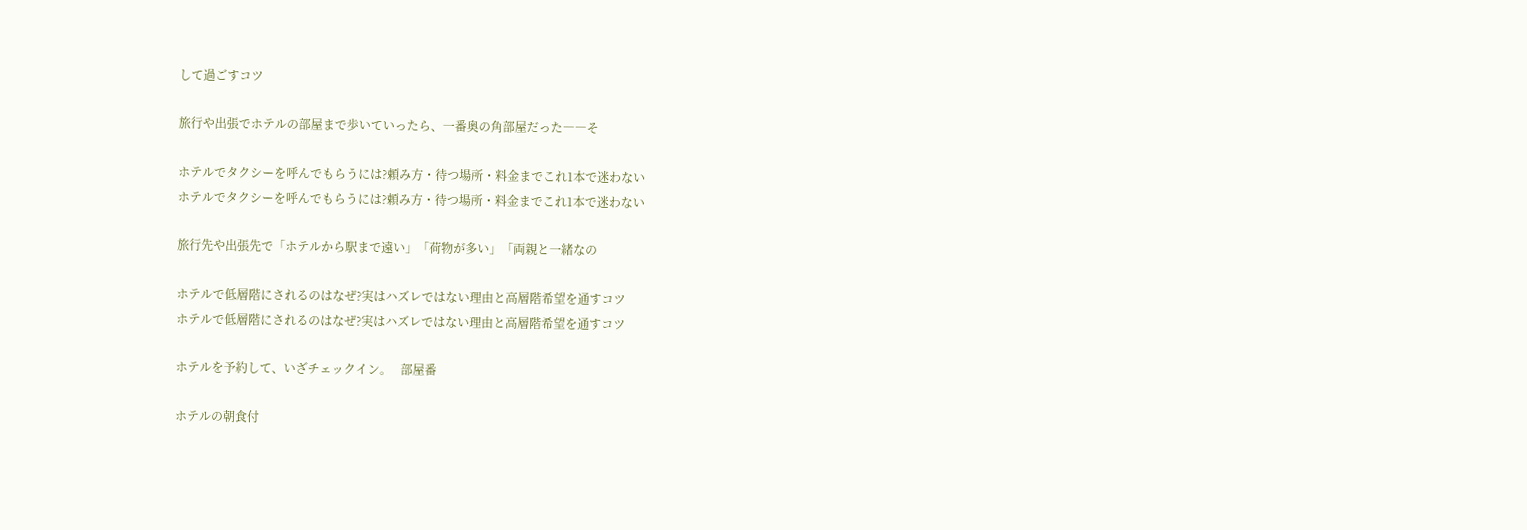して過ごすコツ

旅行や出張でホテルの部屋まで歩いていったら、一番奥の角部屋だった――そ

ホテルでタクシーを呼んでもらうには?頼み方・待つ場所・料金までこれ1本で迷わない
ホテルでタクシーを呼んでもらうには?頼み方・待つ場所・料金までこれ1本で迷わない

旅行先や出張先で「ホテルから駅まで遠い」「荷物が多い」「両親と一緒なの

ホテルで低層階にされるのはなぜ?実はハズレではない理由と高層階希望を通すコツ
ホテルで低層階にされるのはなぜ?実はハズレではない理由と高層階希望を通すコツ

ホテルを予約して、いざチェックイン。   部屋番

ホテルの朝食付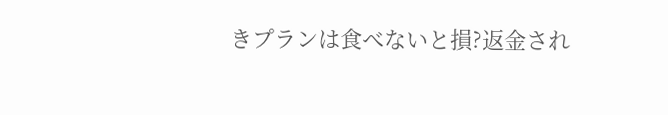きプランは食べないと損?返金され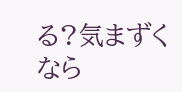る?気まずくなら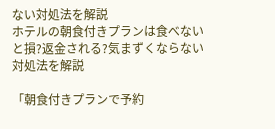ない対処法を解説
ホテルの朝食付きプランは食べないと損?返金される?気まずくならない対処法を解説

「朝食付きプランで予約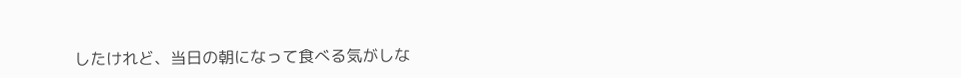したけれど、当日の朝になって食べる気がしな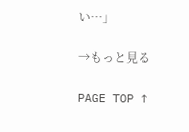い…」

→もっと見る

PAGE TOP ↑